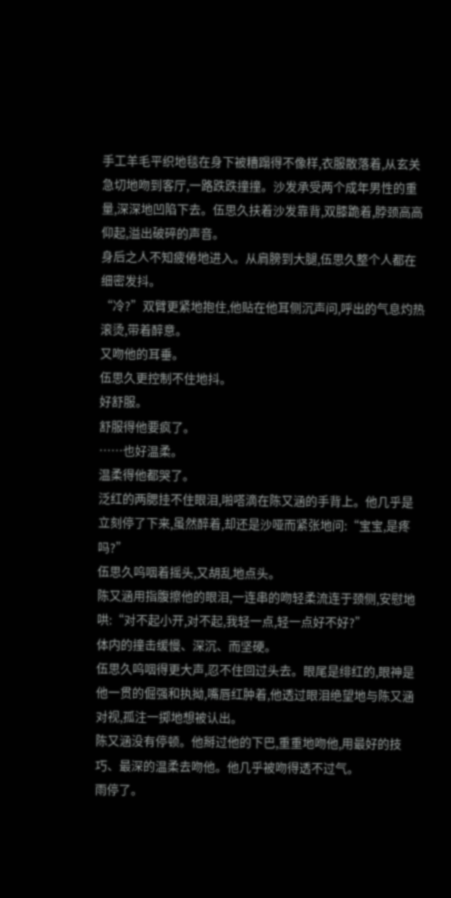手工羊毛平织地毯在身下被糟蹋得不像样,衣服散落着,从玄关急切地吻到客厅,一路跌跌撞撞。沙发承受两个成年男性的重量,深深地凹陷下去。伍思久扶着沙发靠背,双膝跪着,脖颈高高仰起,溢出破碎的声音。
身后之人不知疲倦地进入。从肩膀到大腿,伍思久整个人都在细密发抖。
“冷?”双臂更紧地抱住,他贴在他耳侧沉声问,呼出的气息灼热滚烫,带着醉意。
又吻他的耳垂。
伍思久更控制不住地抖。
好舒服。
舒服得他要疯了。
……也好温柔。
温柔得他都哭了。
泛红的两腮挂不住眼泪,啪嗒滴在陈又涵的手背上。他几乎是立刻停了下来,虽然醉着,却还是沙哑而紧张地问:“宝宝,是疼吗?”
伍思久呜咽着摇头,又胡乱地点头。
陈又涵用指腹擦他的眼泪,一连串的吻轻柔流连于颈侧,安慰地哄:“对不起小开,对不起,我轻一点,轻一点好不好?”
体内的撞击缓慢、深沉、而坚硬。
伍思久呜咽得更大声,忍不住回过头去。眼尾是绯红的,眼神是他一贯的倔强和执拗,嘴唇红肿着,他透过眼泪绝望地与陈又涵对视,孤注一掷地想被认出。
陈又涵没有停顿。他掰过他的下巴,重重地吻他,用最好的技巧、最深的温柔去吻他。他几乎被吻得透不过气。
雨停了。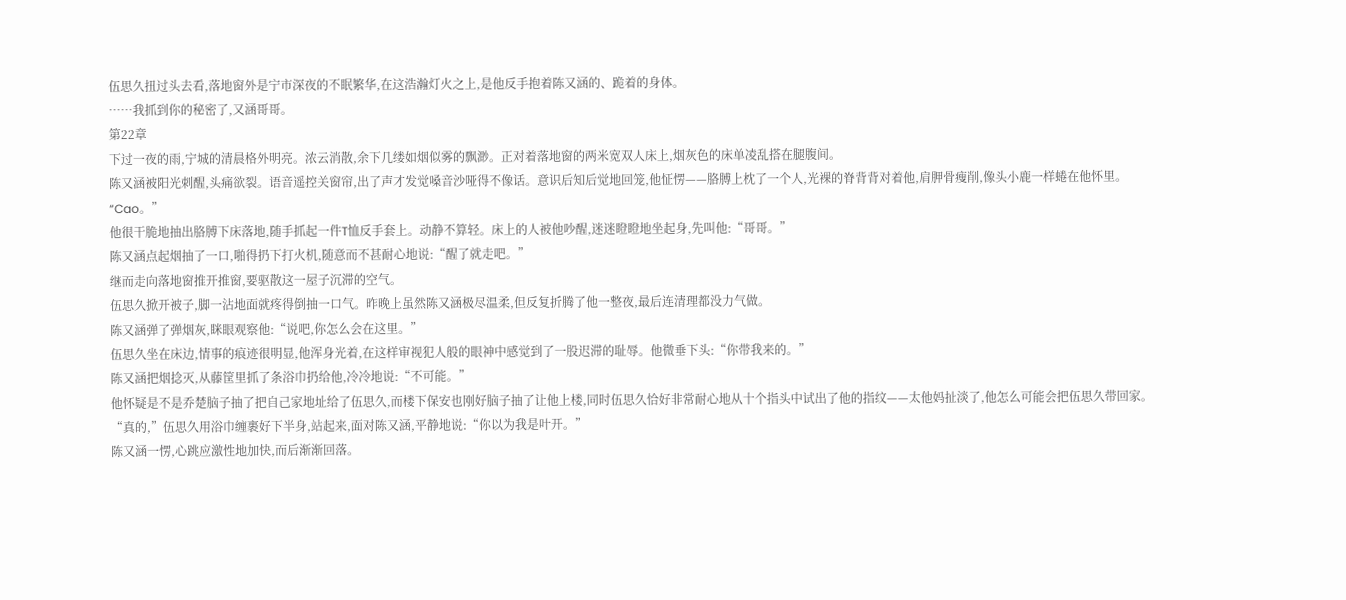伍思久扭过头去看,落地窗外是宁市深夜的不眠繁华,在这浩瀚灯火之上,是他反手抱着陈又涵的、跪着的身体。
……我抓到你的秘密了,又涵哥哥。
第22章
下过一夜的雨,宁城的清晨格外明亮。浓云消散,余下几缕如烟似雾的飘渺。正对着落地窗的两米宽双人床上,烟灰色的床单凌乱搭在腿腹间。
陈又涵被阳光刺醒,头痛欲裂。语音遥控关窗帘,出了声才发觉嗓音沙哑得不像话。意识后知后觉地回笼,他怔愣——胳膊上枕了一个人,光裸的脊背背对着他,肩胛骨瘦削,像头小鹿一样蜷在他怀里。
“Cao。”
他很干脆地抽出胳膊下床落地,随手抓起一件T恤反手套上。动静不算轻。床上的人被他吵醒,迷迷瞪瞪地坐起身,先叫他:“哥哥。”
陈又涵点起烟抽了一口,啪得扔下打火机,随意而不甚耐心地说:“醒了就走吧。”
继而走向落地窗推开推窗,要驱散这一屋子沉滞的空气。
伍思久掀开被子,脚一沾地面就疼得倒抽一口气。昨晚上虽然陈又涵极尽温柔,但反复折腾了他一整夜,最后连清理都没力气做。
陈又涵弹了弹烟灰,眯眼观察他:“说吧,你怎么会在这里。”
伍思久坐在床边,情事的痕迹很明显,他浑身光着,在这样审视犯人般的眼神中感觉到了一股迟滞的耻辱。他微垂下头:“你带我来的。”
陈又涵把烟捻灭,从藤筐里抓了条浴巾扔给他,冷冷地说:“不可能。”
他怀疑是不是乔楚脑子抽了把自己家地址给了伍思久,而楼下保安也刚好脑子抽了让他上楼,同时伍思久恰好非常耐心地从十个指头中试出了他的指纹——太他妈扯淡了,他怎么可能会把伍思久带回家。
“真的,”伍思久用浴巾缠裹好下半身,站起来,面对陈又涵,平静地说:“你以为我是叶开。”
陈又涵一愣,心跳应激性地加快,而后渐渐回落。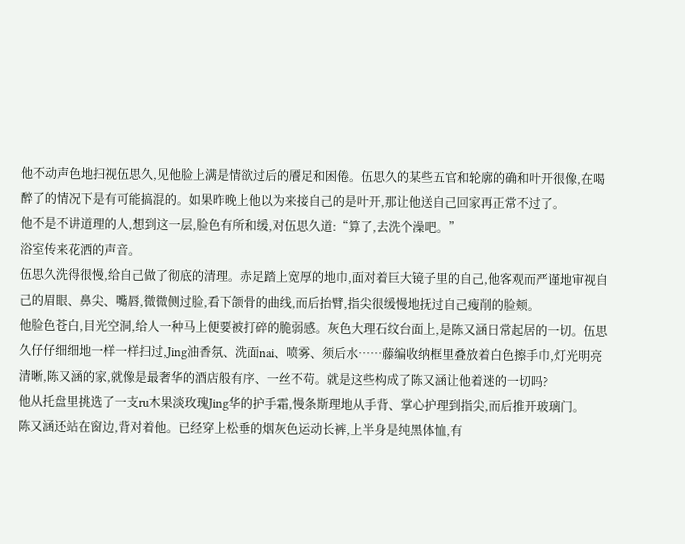他不动声色地扫视伍思久,见他脸上满是情欲过后的餍足和困倦。伍思久的某些五官和轮廓的确和叶开很像,在喝醉了的情况下是有可能搞混的。如果昨晚上他以为来接自己的是叶开,那让他送自己回家再正常不过了。
他不是不讲道理的人,想到这一层,脸色有所和缓,对伍思久道:“算了,去洗个澡吧。”
浴室传来花洒的声音。
伍思久洗得很慢,给自己做了彻底的清理。赤足踏上宽厚的地巾,面对着巨大镜子里的自己,他客观而严谨地审视自己的眉眼、鼻尖、嘴唇,微微侧过脸,看下颌骨的曲线,而后抬臂,指尖很缓慢地抚过自己瘦削的脸颊。
他脸色苍白,目光空洞,给人一种马上便要被打碎的脆弱感。灰色大理石纹台面上,是陈又涵日常起居的一切。伍思久仔仔细细地一样一样扫过,Jing油香氛、洗面nai、喷雾、须后水……藤编收纳框里叠放着白色擦手巾,灯光明亮清晰,陈又涵的家,就像是最奢华的酒店般有序、一丝不苟。就是这些构成了陈又涵让他着迷的一切吗?
他从托盘里挑选了一支ru木果淡玫瑰Jing华的护手霜,慢条斯理地从手背、掌心护理到指尖,而后推开玻璃门。
陈又涵还站在窗边,背对着他。已经穿上松垂的烟灰色运动长裤,上半身是纯黑体恤,有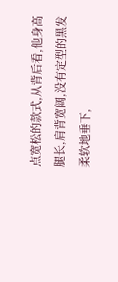点宽松的款式,从背后看,他身高腿长,肩背宽阔,没有定型的黑发柔软地垂下,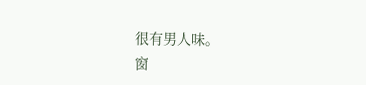很有男人味。
窗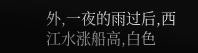外,一夜的雨过后,西江水涨船高,白色